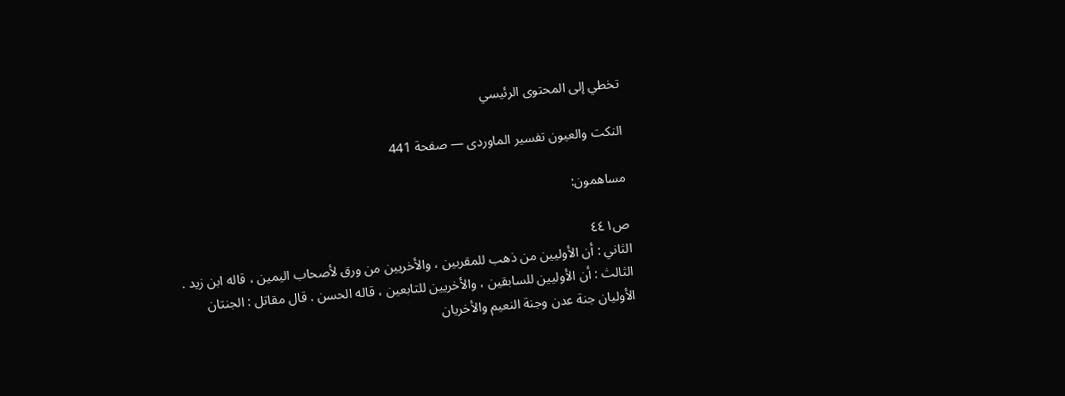تخطي إلى المحتوى الرئيسي

النكت والعيون تفسير الماوردى — صفحة 441

مساهمون:

ص٤٤١
الثاني : أن الأوليين من ذهب للمقربين ، والأخريين من ورق لأصحاب اليمين ، قاله ابن زيد . الثالث : أن الأوليين للسابقين ، والأخريين للتابعين ، قاله الحسن . قال مقاتل : الجنتان الأوليان جنة عدن وجنة النعيم والأخريان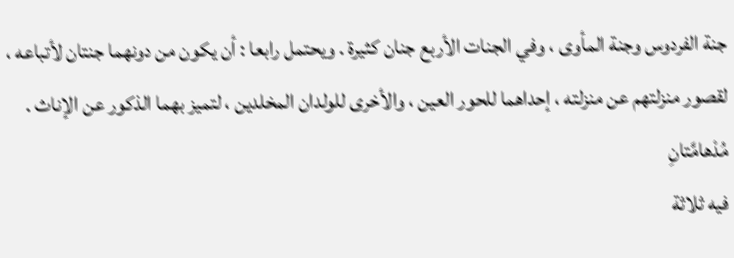جنة الفردوس وجنة المأوى ، وفي الجنات الأربع جنان كثيرة . ويحتمل رابعا : أن يكون من دونهما جنتان لأتباعه ، لقصور منزلتهم عن منزلته ، إحداهما للحور العين ، والأخرى للولدان المخلدين ، لتميز بهما الذكور عن الإناث .
مُدْهامَّتانِ
فيه ثلاثة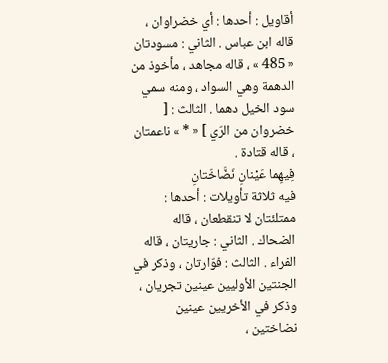أقاويل : أحدها : أي خضراوان ، قاله ابن عباس . الثاني : مسودتان « 485 » ، قاله مجاهد ، مأخوذ من الدهمة وهي السواد ، ومنه سمي سود الخيل دهما . الثالث : [ خضروان من الرّي ] « * » ناعمتان ، قاله قتادة .
فِيهِما عَيْنانِ نَضَّاخَتانِ
فيه ثلاثة تأويلات : أحدها : ممتلئتان لا تنقطعان ، قاله الضحاك . الثاني : جاريتان ، قاله الفراء . الثالث : فوّارتان ، وذكر في الجنتين الأوليين عينين تجريان ، وذكر في الأخريين عينين نضاختين ،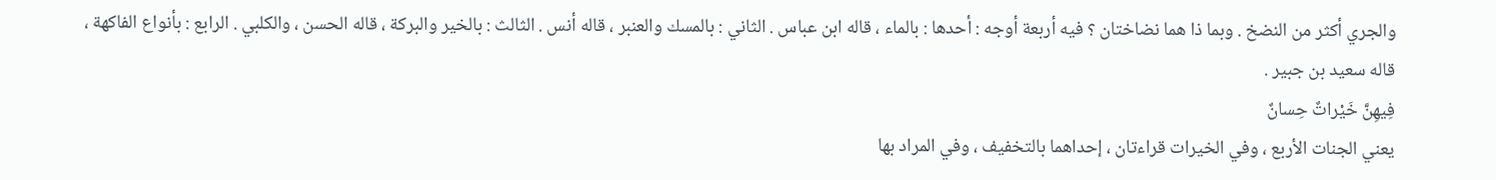والجري أكثر من النضخ . وبما ذا هما نضاختان ؟ فيه أربعة أوجه : أحدها : بالماء ، قاله ابن عباس . الثاني : بالمسك والعنبر ، قاله أنس . الثالث : بالخير والبركة ، قاله الحسن ، والكلبي . الرابع : بأنواع الفاكهة ، قاله سعيد بن جبير .
فِيهِنَّ خَيْراتٌ حِسانٌ
يعني الجنات الأربع ، وفي الخيرات قراءتان ، إحداهما بالتخفيف ، وفي المراد بها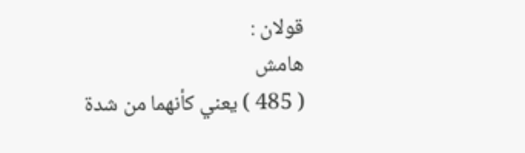قولان :
هامش
( 485 ) يعني كأنهما من شدة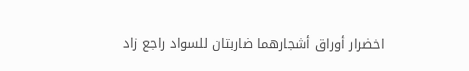اخضرار أوراق أشجارهما ضاربتان للسواد راجع زاد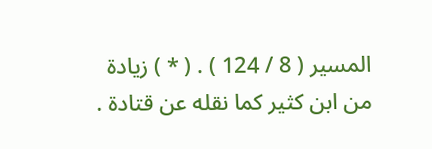المسير ( 8 / 124 ) . ( * ) زيادة من ابن كثير كما نقله عن قتادة .